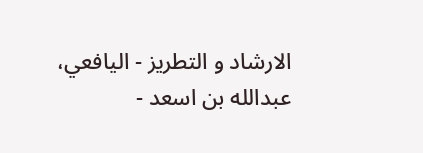الارشاد و التطريز - اليافعي، عبدالله بن اسعد -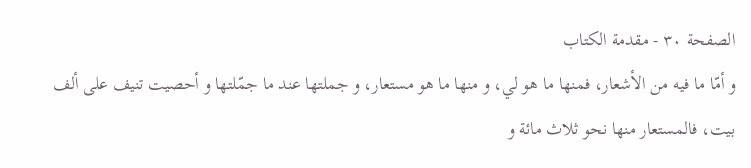الصفحة ٣٠ - مقدمة الكتاب
و أمّا ما فيه من الأشعار، فمنها ما هو لي، و منها ما هو مستعار، و جملتها عند ما جمّلتها و أحصيت تنيف على ألف بيت، فالمستعار منها نحو ثلاث مائة و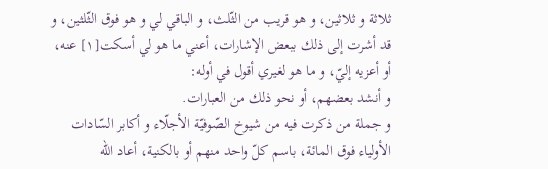ثلاثة و ثلاثين، و هو قريب من الثّلث، و الباقي لي و هو فوق الثّلثين، و قد أشرت إلى ذلك ببعض الإشارات، أعني ما هو لي أسكت[١] عنه، أو أعزيه إليّ، و ما هو لغيري أقول في أوله:
و أنشد بعضهم، أو نحو ذلك من العبارات.
و جملة من ذكرت فيه من شيوخ الصّوفيّة الأجلّاء و أكابر السّادات الأولياء فوق المائة، باسم كلّ واحد منهم أو بالكنية، أعاد اللّه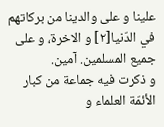علينا و على والدينا من بركاتهم في الدّنيا[٢] و الاخرة، و على جميع المسلمين. آمين.
و ذكرت فيه جماعة من كبار الأئمّة العلماء و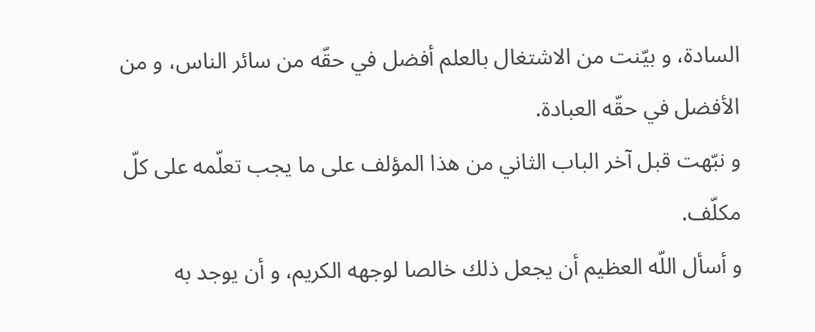السادة، و بيّنت من الاشتغال بالعلم أفضل في حقّه من سائر الناس، و من الأفضل في حقّه العبادة.
و نبّهت قبل آخر الباب الثاني من هذا المؤلف على ما يجب تعلّمه على كلّ مكلّف.
و أسأل اللّه العظيم أن يجعل ذلك خالصا لوجهه الكريم، و أن يوجد به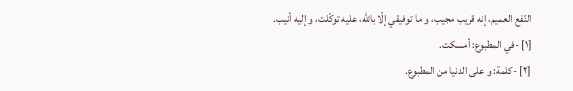النّفع العميم، إنه قريب مجيب، و ما توفيقي إلّا باللّه، عليه توكّلت، و إليه أنيب.
[١] -في المطبوع: أمسكت.
[٢] -كلمة: و على الدنيا من المطبوع.